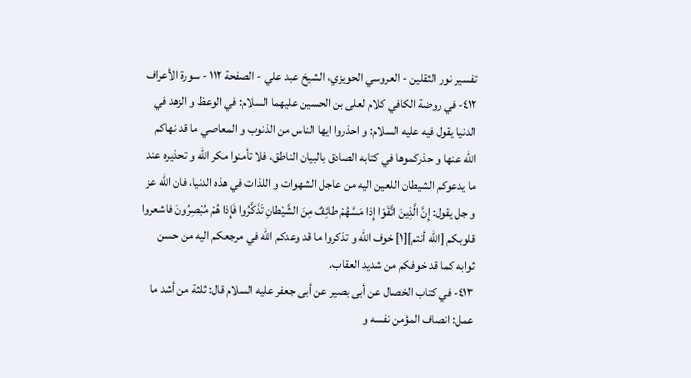تفسير نور الثقلين - العروسي الحويزي، الشيخ عبد علي - الصفحة ١١٢ - سورة الأعراف
٤١٢- في روضة الكافي كلام لعلى بن الحسين عليهما السلام: في الوعظ و الزهد في الدنيا يقول فيه عليه السلام: و احذروا ايها الناس من الذنوب و المعاصي ما قد نهاكم الله عنها و حذركموها في كتابه الصادق بالبيان الناطق، فلا تأمنوا مكر الله و تحذيره عند ما يدعوكم الشيطان اللعين اليه من عاجل الشهوات و اللذات في هذه الدنيا، فان الله عز و جل يقول: إِنَّ الَّذِينَ اتَّقَوْا إِذا مَسَّهُمْ طائِفٌ مِنَ الشَّيْطانِ تَذَكَّرُوا فَإِذا هُمْ مُبْصِرُونَ فاشعروا قلوبكم [الله أنتم][١] خوف الله و تذكروا ما قد وعدكم الله في مرجعكم اليه من حسن ثوابه كما قد خوفكم من شديد العقاب.
٤١٣- في كتاب الخصال عن أبى بصير عن أبى جعفر عليه السلام قال: ثلثة من أشد ما عمل: انصاف المؤمن نفسه و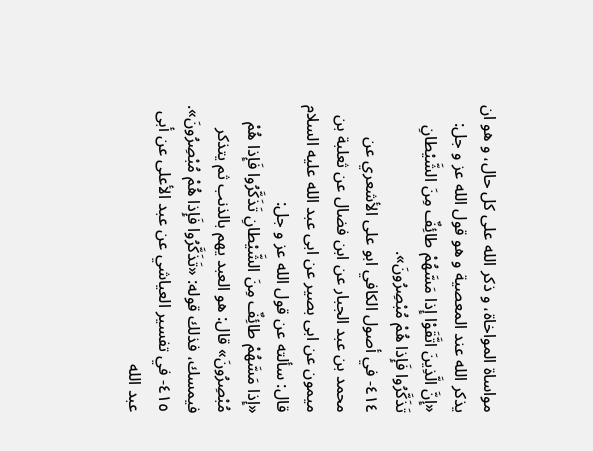مواساة المواخاة، و ذكر الله على كل حال، و هو ان يذكر الله عند المعصية و هو قول الله عز و جل: «إِنَّ الَّذِينَ اتَّقَوْا إِذا مَسَّهُمْ طائِفٌ مِنَ الشَّيْطانِ تَذَكَّرُوا فَإِذا هُمْ مُبْصِرُونَ».
٤١٤- في أصول الكافي ابو على الأشعري عن محمد بن عبد الجبار عن ابن فضال عن ثعلبة بن ميمون عن ابى بصير عن ابى عبد الله عليه السلام قال: سألته عن قول الله عز و جل:
«إِذا مَسَّهُمْ طائِفٌ مِنَ الشَّيْطانِ تَذَكَّرُوا فَإِذا هُمْ مُبْصِرُونَ» قال: هو العبد يهم بالذنب ثم يتذكر فيمسك، فذلك قوله: «تَذَكَّرُوا فَإِذا هُمْ مُبْصِرُونَ».
٤١٥- في تفسير العياشي عن عبد الأعلى عن أبى عبد الله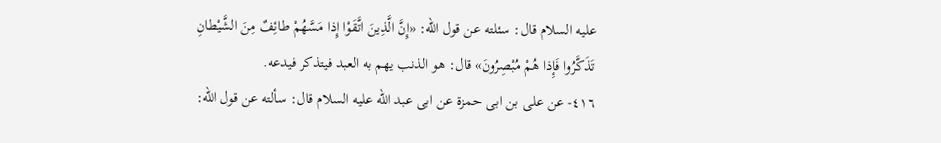عليه السلام قال: سئلته عن قول الله: «إِنَّ الَّذِينَ اتَّقَوْا إِذا مَسَّهُمْ طائِفٌ مِنَ الشَّيْطانِ تَذَكَّرُوا فَإِذا هُمْ مُبْصِرُونَ» قال: هو الذنب يهم به العبد فيتذكر فيدعه.
٤١٦- عن على بن ابى حمزة عن ابى عبد الله عليه السلام قال: سألته عن قول الله: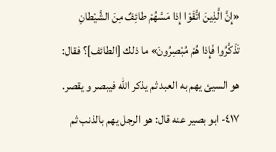«إِنَّ الَّذِينَ اتَّقَوْا إِذا مَسَّهُمْ طائِفٌ مِنَ الشَّيْطانِ تَذَكَّرُوا فَإِذا هُمْ مُبْصِرُونَ» ما ذلك [الطائف]؟ فقال: هو السيئ يهم به العبد ثم يذكر الله فيبصر و يقصر.
٤١٧- ابو بصير عنه قال: هو الرجل يهم بالذنب ثم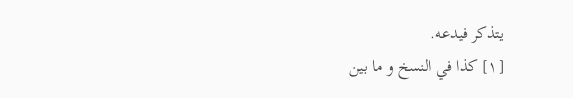يتذكر فيدعه.
[١] كذا في النسخ و ما بين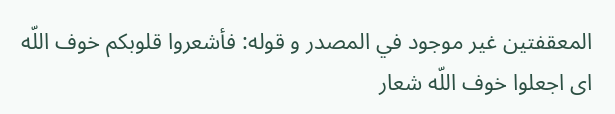المعقفتين غير موجود في المصدر و قوله: فأشعروا قلوبكم خوف اللّه اى اجعلوا خوف اللّه شعار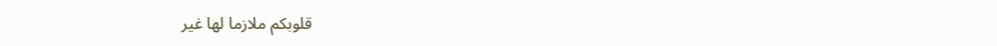قلوبكم ملازما لها غير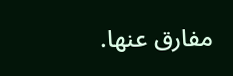مفارق عنها.